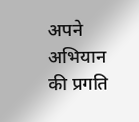अपने अभियान की प्रगति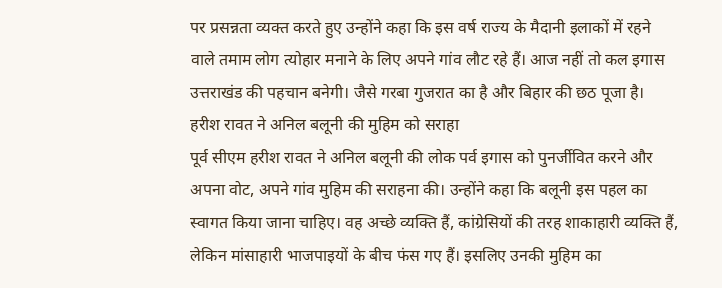पर प्रसन्नता व्यक्त करते हुए उन्होंने कहा कि इस वर्ष राज्य के मैदानी इलाकों में रहने वाले तमाम लोग त्योहार मनाने के लिए अपने गांव लौट रहे हैं। आज नहीं तो कल इगास उत्तराखंड की पहचान बनेगी। जैसे गरबा गुजरात का है और बिहार की छठ पूजा है।
हरीश रावत ने अनिल बलूनी की मुहिम को सराहा
पूर्व सीएम हरीश रावत ने अनिल बलूनी की लोक पर्व इगास को पुनर्जीवित करने और अपना वोट, अपने गांव मुहिम की सराहना की। उन्होंने कहा कि बलूनी इस पहल का स्वागत किया जाना चाहिए। वह अच्छे व्यक्ति हैं, कांग्रेसियों की तरह शाकाहारी व्यक्ति हैं, लेकिन मांसाहारी भाजपाइयों के बीच फंस गए हैं। इसलिए उनकी मुहिम का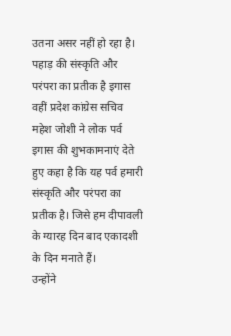उतना असर नहीं हो रहा है।
पहाड़ की संस्कृति और परंपरा का प्रतीक है इगास
वहीं प्रदेश कांग्रेस सचिव महेश जोशी ने लोक पर्व इगास की शुभकामनाएं देते हुए कहा है कि यह पर्व हमारी संस्कृति और परंपरा का प्रतीक है। जिसे हम दीपावली के ग्यारह दिन बाद एकादशी के दिन मनाते हैं।
उन्होंने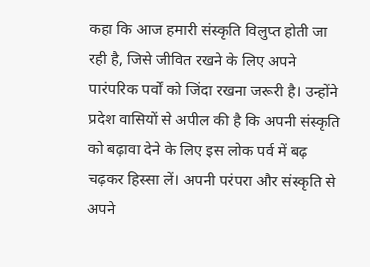कहा कि आज हमारी संस्कृति विलुप्त होती जा रही है, जिसे जीवित रखने के लिए अपने पारंपरिक पर्वों को जिंदा रखना जरूरी है। उन्होंने प्रदेश वासियों से अपील की है कि अपनी संस्कृति को बढ़ावा देने के लिए इस लोक पर्व में बढ़ चढ़कर हिस्सा लें। अपनी परंपरा और संस्कृति से अपने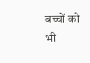बच्चों को भी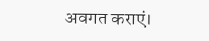अवगत कराएं।